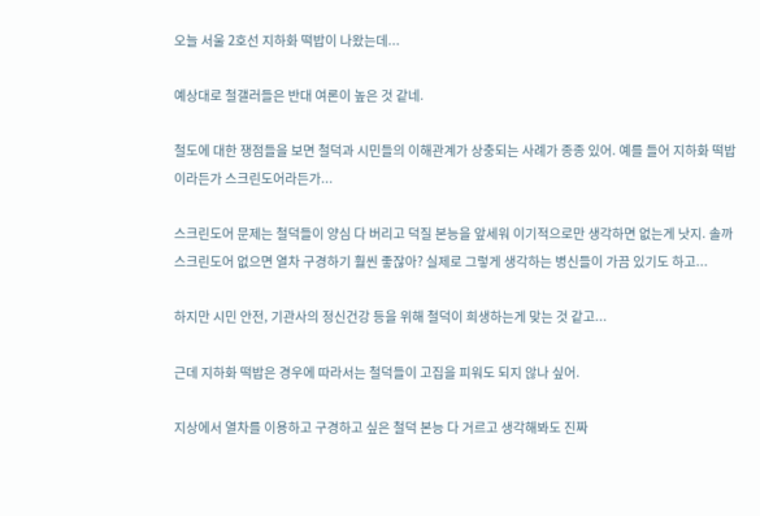오늘 서울 2호선 지하화 떡밥이 나왔는데...

예상대로 철갤러들은 반대 여론이 높은 것 같네.

철도에 대한 쟁점들을 보면 철덕과 시민들의 이해관계가 상충되는 사례가 종종 있어. 예를 들어 지하화 떡밥이라든가 스크린도어라든가...

스크린도어 문제는 철덕들이 양심 다 버리고 덕질 본능을 앞세워 이기적으로만 생각하면 없는게 낫지. 솔까 스크린도어 없으면 열차 구경하기 훨씬 좋잖아? 실제로 그렇게 생각하는 병신들이 가끔 있기도 하고...

하지만 시민 안전, 기관사의 정신건강 등을 위해 철덕이 희생하는게 맞는 것 같고...

근데 지하화 떡밥은 경우에 따라서는 철덕들이 고집을 피워도 되지 않나 싶어.

지상에서 열차를 이용하고 구경하고 싶은 철덕 본능 다 거르고 생각해봐도 진짜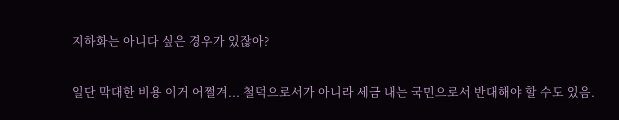지하화는 아니다 싶은 경우가 있잖아?

일단 막대한 비용 이거 어쩔겨... 철덕으로서가 아니라 세금 내는 국민으로서 반대해야 할 수도 있음.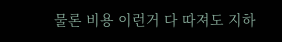물론 비용 이런거 다 따져도 지하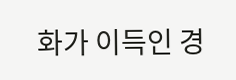화가 이득인 경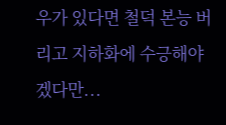우가 있다면 철덕 본능 버리고 지하화에 수긍해야겠다만...